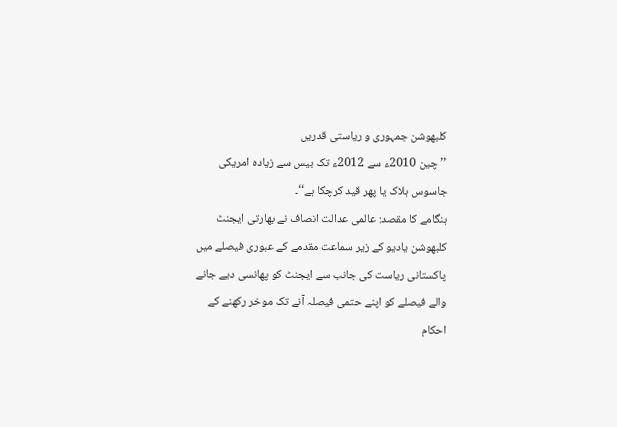کلبھوشن جمہوری و ریاستی قدریں
’’چین 2010ء سے 2012ء تک بیس سے زیادہ امریکی جاسوس ہلاک یا پھر قید کرچکا ہے‘‘۔
ہنگامے کا مقصد: عالمی عدالت انصاف نے بھارتی ایجنٹ کلبھوشن یادیو کے زیر سماعت مقدمے کے عبوری فیصلے میں پاکستانی ریاست کی جانب سے ایجنٹ کو پھانسی دیے جانے والے فیصلے کو اپنے حتمی فیصلہ آنے تک موخر رکھنے کے احکام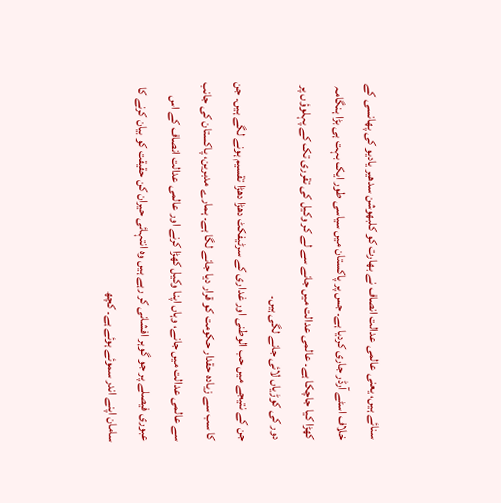سنائے ہیں، یعنی عالمی عدالت انصاف نے بھارت کو کلبھوشن سدھیر یادیو کی پھانسی کے خلاف اسٹے آرڈر جاری کردیا ہے۔ جس پر پاکستان میں سیاسی طور ایک بہت ہی بڑا ہنگامہ کھڑا کیا جاچکا ہے۔ عالمی عدالت میں جانے سے لے کر وکیل کی تقرری تک کے پہلوؤں پر دور کی کوڑیاں لائی جانے لگی ہیں۔
جن کے نتیجے میں حب الوطنی اور غداری کے سرٹیفکٹ دھڑا دھڑا تقسیم ہونے لگے ہیں۔ جن کا سب سے زیادہ حقدار حکومت کو قرار دیا جانے لگا ہے۔ ہمارے مدبرین، پاکستان کی جانب سے عالمی عدالت میں جانے، وہاں اپنا وکیل کھڑا کرنے اور عالمی عدالت انصاف کے اس عبوری فیصلے پر جو گوہر افشانی کر رہے ہیں وہ انتہائی حیران کن حقیقت کو بیان کرنے کا سامان اپنے اندر سموئے ہوئے ہے۔ کچھ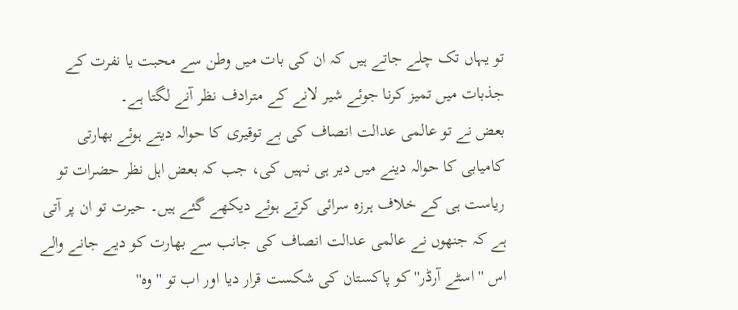تو یہاں تک چلے جاتے ہیں کہ ان کی بات میں وطن سے محبت یا نفرت کے جذبات میں تمیز کرنا جوئے شیر لانے کے مترادف نظر آنے لگتا ہے۔
بعض نے تو عالمی عدالت انصاف کی بے توقیری کا حوالہ دیتے ہوئے بھارتی کامیابی کا حوالہ دینے میں دیر ہی نہیں کی، جب کہ بعض اہل نظر حضرات تو ریاست ہی کے خلاف ہرزہ سرائی کرتے ہوئے دیکھے گئے ہیں۔ حیرت تو ان پر آتی ہے کہ جنھوں نے عالمی عدالت انصاف کی جانب سے بھارت کو دیے جانے والے اس ''اسٹے آرڈر'' کو پاکستان کی شکست قرار دیا اور اب تو ''وہ''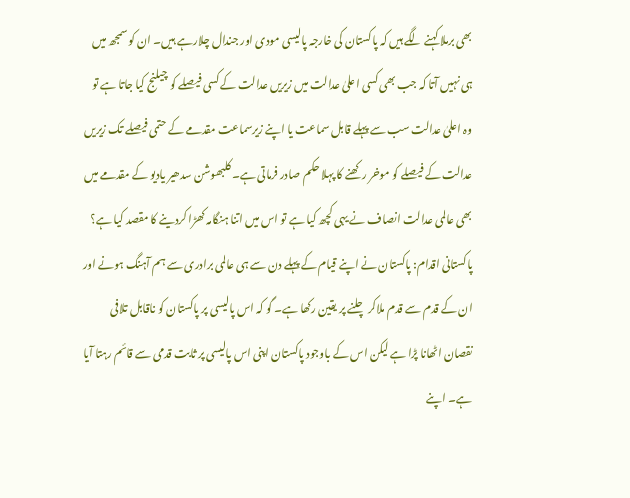بھی برملا کہنے لگے ہیں کہ پاکستان کی خارجہ پالیسی مودی اور جندال چلارہے ہیں۔ ان کو سمجھ میں ہی نہیں آتا کہ جب بھی کسی اعلیٰ عدالت میں زیریں عدالت کے کسی فیصلے کو چیلنج کیا جاتا ہے تو وہ اعلیٰ عدالت سب سے پہلے قابل سماعت یا اپنے زیرسماعت مقدمے کے حتمی فیصلے تک زیریں عدالت کے فیصلے کو موخر رکھنے کا پہلا حکم صادر فرماتی ہے۔ کلبھوشن سدھیر یادیو کے مقدمے میں بھی عالمی عدالت انصاف نے یہی کچھ کیا ہے تو اس میں اتنا ہنگامہ کھڑا کردینے کا مقصد کیا ہے؟
پاکستانی اقدام: پاکستان نے اپنے قیام کے پہلے دن سے ہی عالمی برادری سے ہم آہنگ ہونے اور ان کے قدم سے قدم ملاکر چلنے پر یقین رکھا ہے۔ گو کہ اس پالیسی پر پاکستان کو ناقابل تلافی نقصان اٹھانا پڑا ہے لیکن اس کے باوجود پاکستان اپنی اس پالیسی پر ثابت قدمی سے قائم رہتا آیا ہے۔ اپنے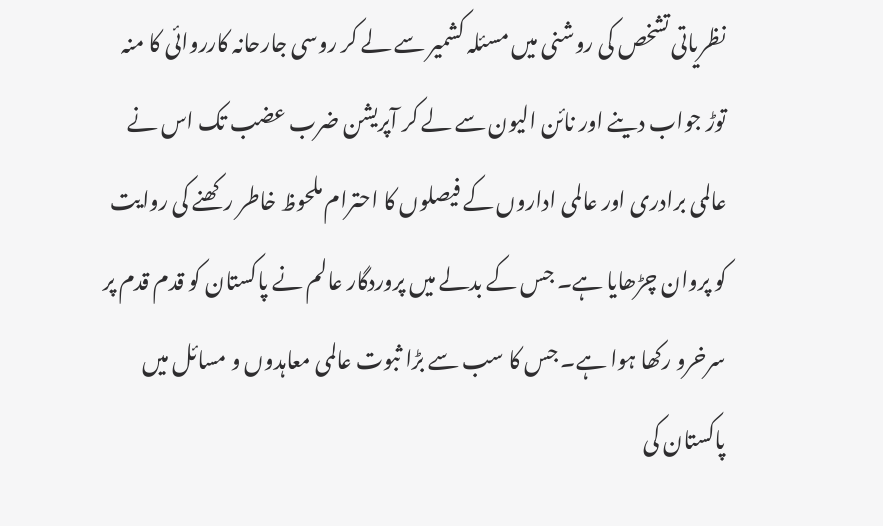نظریاتی تشخص کی روشنی میں مسئلہ کشمیر سے لے کر روسی جارحانہ کارروائی کا منہ توڑ جواب دینے اور نائن الیون سے لے کر آپریشن ضرب عضب تک اس نے عالمی برادری اور عالمی اداروں کے فیصلوں کا احترام ملحوظ خاطر رکھنے کی روایت کو پروان چڑھایا ہے۔ جس کے بدلے میں پروردگار عالم نے پاکستان کو قدم قدم پر سرخرو رکھا ہوا ہے۔ جس کا سب سے بڑا ثبوت عالمی معاہدوں و مسائل میں پاکستان کی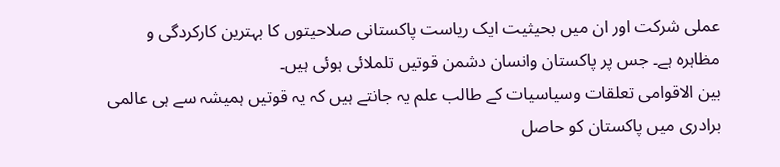عملی شرکت اور ان میں بحیثیت ایک ریاست پاکستانی صلاحیتوں کا بہترین کارکردگی و مظاہرہ ہے۔ جس پر پاکستان وانسان دشمن قوتیں تلملائی ہوئی ہیں۔
بین الاقوامی تعلقات وسیاسیات کے طالب علم یہ جانتے ہیں کہ یہ قوتیں ہمیشہ سے ہی عالمی برادری میں پاکستان کو حاصل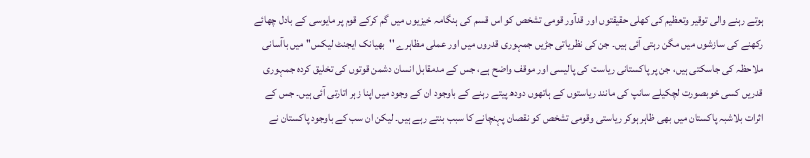ہوتے رہنے والی توقیر وتعظیم کی کھلی حقیقتوں اور قدآور قومی تشخص کو اس قسم کی ہنگامہ خیزیوں میں گم کرکے قوم پر مایوسی کے بادل چھائے رکھنے کی سازشوں میں مگن رہتی آئی ہیں۔ جن کی نظریاتی جڑیں جمہوری قدروں میں اور عملی مظاہرے ''بھیانک ایجنٹ لیکس'' میں باآسانی ملاحظہ کی جاسکتی ہیں، جن پر پاکستانی ریاست کی پالیسی اور موقف واضح ہے، جس کے مدمقابل انسان دشمن قوتوں کی تخلیق کردہ جمہوری قدریں کسی خوبصورت لچکیلے سانپ کی مانند ریاستوں کے ہاتھوں دودھ پیتے رہنے کے باوجود ان کے وجود میں اپنا زہر اتارتی آئی ہیں۔ جس کے اثرات بلاشبہ پاکستان میں بھی ظاہر ہوکر ریاستی وقومی تشخص کو نقصان پہنچانے کا سبب بنتے رہے ہیں۔ لیکن ان سب کے باوجود پاکستان نے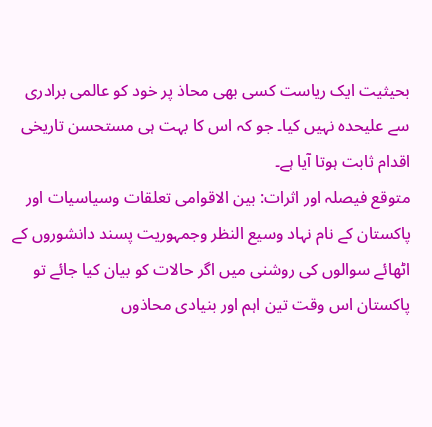بحیثیت ایک ریاست کسی بھی محاذ پر خود کو عالمی برادری سے علیحدہ نہیں کیا۔ جو کہ اس کا بہت ہی مستحسن تاریخی اقدام ثابت ہوتا آیا ہے۔
متوقع فیصلہ اور اثرات: بین الاقوامی تعلقات وسیاسیات اور پاکستان کے نام نہاد وسیع النظر وجمہوریت پسند دانشوروں کے اٹھائے سوالوں کی روشنی میں اگر حالات کو بیان کیا جائے تو پاکستان اس وقت تین اہم اور بنیادی محاذوں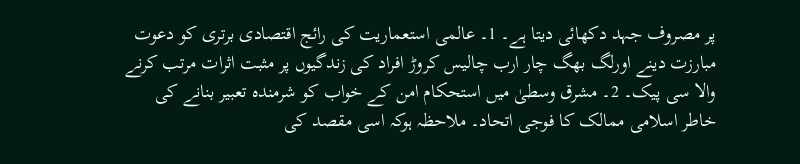پر مصروف جہد دکھائی دیتا ہے۔ 1۔ عالمی استعماریت کی رائج اقتصادی برتری کو دعوت مبارزت دینے اورلگ بھگ چار ارب چالیس کروڑ افراد کی زندگیوں پر مثبت اثرات مرتب کرنے والا سی پیک۔ 2۔ مشرق وسطیٰ میں استحکام امن کے خواب کو شرمندہ تعبیر بنانے کی خاطر اسلامی ممالک کا فوجی اتحاد۔ ملاحظہ ہوکہ اسی مقصد کی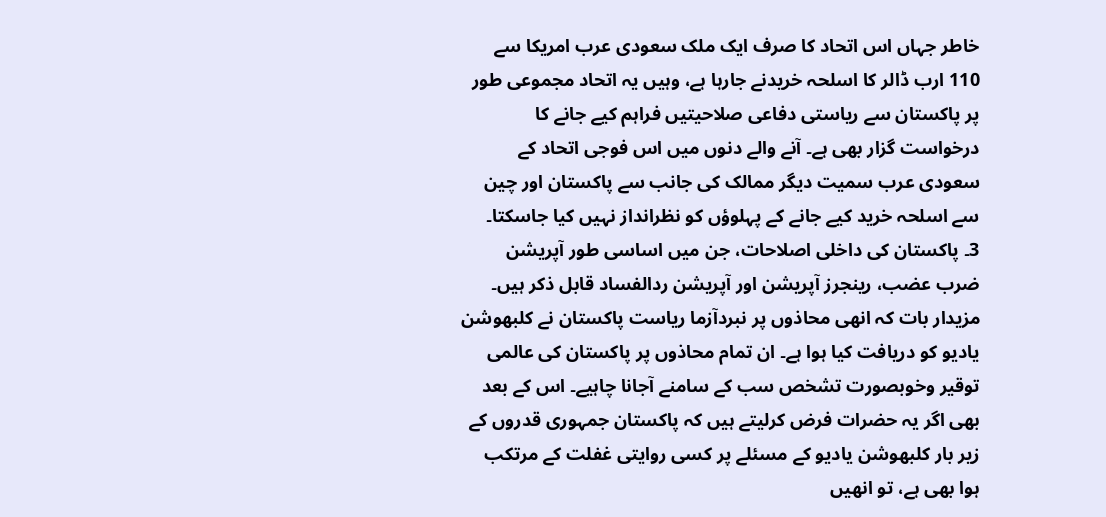خاطر جہاں اس اتحاد کا صرف ایک ملک سعودی عرب امریکا سے 110 ارب ڈالر کا اسلحہ خریدنے جارہا ہے، وہیں یہ اتحاد مجموعی طور پر پاکستان سے ریاستی دفاعی صلاحیتیں فراہم کیے جانے کا درخواست گزار بھی ہے۔ آنے والے دنوں میں اس فوجی اتحاد کے سعودی عرب سمیت دیگر ممالک کی جانب سے پاکستان اور چین سے اسلحہ خرید کیے جانے کے پہلوؤں کو نظرانداز نہیں کیا جاسکتا۔
3۔ پاکستان کی داخلی اصلاحات، جن میں اساسی طور آپریشن ضرب عضب، رینجرز آپریشن اور آپریشن ردالفساد قابل ذکر ہیں۔ مزیدار بات کہ انھی محاذوں پر نبردآزما ریاست پاکستان نے کلبھوشن یادیو کو دریافت کیا ہوا ہے۔ ان تمام محاذوں پر پاکستان کی عالمی توقیر وخوبصورت تشخص سب کے سامنے آجانا چاہیے۔ اس کے بعد بھی اگر یہ حضرات فرض کرلیتے ہیں کہ پاکستان جمہوری قدروں کے زیر بار کلبھوشن یادیو کے مسئلے پر کسی روایتی غفلت کے مرتکب ہوا بھی ہے، تو انھیں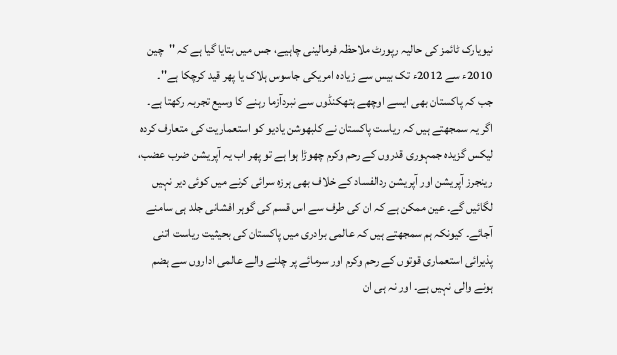نیویارک ٹائمز کی حالیہ رپورٹ ملاحظہ فرمالینی چاہیے، جس میں بتایا گیا ہے کہ ''چین 2010ء سے 2012ء تک بیس سے زیادہ امریکی جاسوس ہلاک یا پھر قید کرچکا ہے''۔
جب کہ پاکستان بھی ایسے اوچھے ہتھکنڈوں سے نبردآزما رہنے کا وسیع تجربہ رکھتا ہے۔ اگر یہ سمجھتے ہیں کہ ریاست پاکستان نے کلبھوشن یادیو کو استعماریت کی متعارف کردہ لیکس گزیدہ جمہوری قدروں کے رحم وکرم چھوڑا ہوا ہے تو پھر اب یہ آپریشن ضرب عضب، رینجرز آپریشن اور آپریشن ردالفساد کے خلاف بھی ہرزہ سرائی کرنے میں کوئی دیر نہیں لگائیں گے۔ عین ممکن ہے کہ ان کی طرف سے اس قسم کی گوہر افشانی جلد ہی سامنے آجائے۔ کیونکہ ہم سمجھتے ہیں کہ عالمی برادری میں پاکستان کی بحیثیت ریاست اتنی پذیرائی استعماری قوتوں کے رحم وکرم اور سرمائے پر چلنے والے عالمی اداروں سے ہضم ہونے والی نہیں ہے۔ اور نہ ہی ان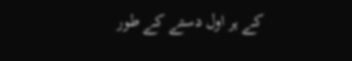کے ہر اول دستے کے طور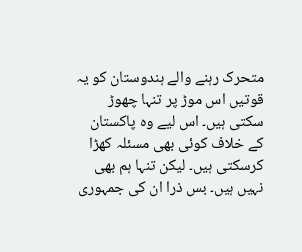متحرک رہنے والے ہندوستان کو یہ قوتیں اس موڑ پر تنہا چھوڑ سکتی ہیں۔ اس لیے وہ پاکستان کے خلاف کوئی بھی مسئلہ کھڑا کرسکتی ہیں۔ لیکن تنہا ہم بھی نہیں ہیں۔ بس ذرا ان کی جمہوری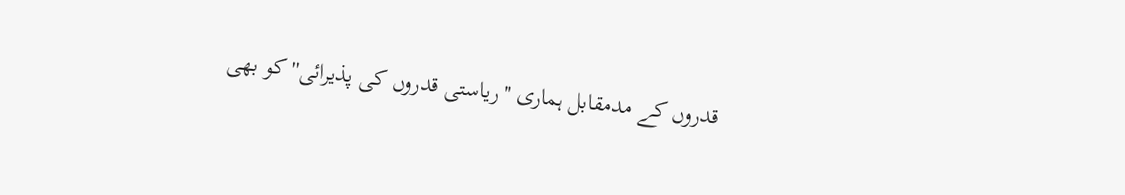قدروں کے مدمقابل ہماری ''ریاستی قدروں کی پذیرائی'' کو بھی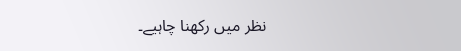نظر میں رکھنا چاہیے۔